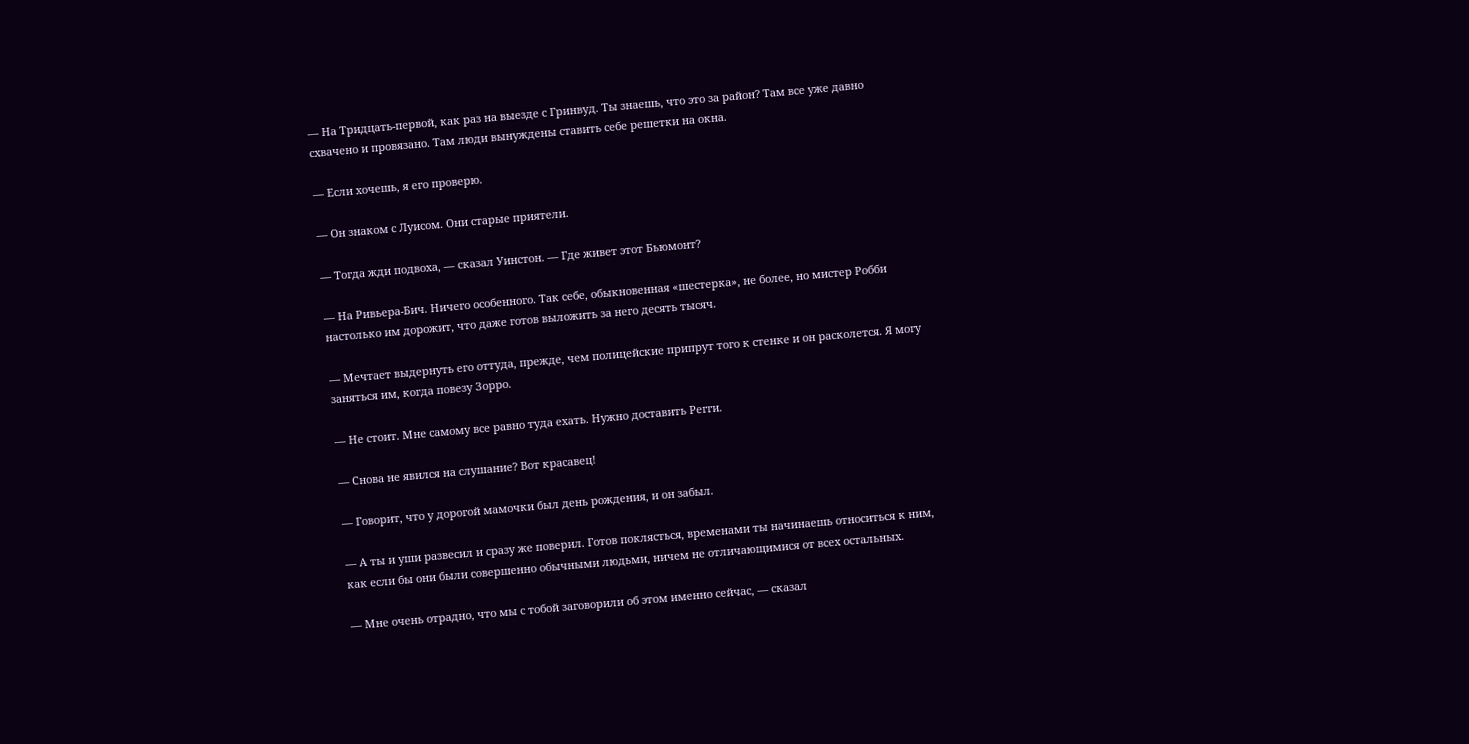— На Тридцать-первой, как раз на выезде с Гринвуд. Ты знаешь, что это за район? Там все уже давно схвачено и провязано. Там люди вынуждены ставить себе решетки на окна.

— Если хочешь, я его проверю.

— Он знаком с Луисом. Они старые приятели.

— Тогда жди подвоха, — сказал Уинстон. — Где живет этот Бьюмонт?

— На Ривьера-Бич. Ничего особенного. Так себе, обыкновенная «шестерка», не более, но мистер Робби настолько им дорожит, что даже готов выложить за него десять тысяч.

— Мечтает выдернуть его оттуда, прежде, чем полицейские припрут того к стенке и он расколется. Я могу заняться им, когда повезу Зорро.

— Не стоит. Мне самому все равно туда ехать. Нужно доставить Регги.

— Снова не явился на слушание? Вот красавец!

— Говорит, что у дорогой мамочки был день рождения, и он забыл.

— А ты и уши развесил и сразу же поверил. Готов поклясться, временами ты начинаешь относиться к ним, как если бы они были совершенно обычными людьми, ничем не отличающимися от всех остальных.

— Мне очень отрадно, что мы с тобой заговорили об этом именно сейчас, — сказал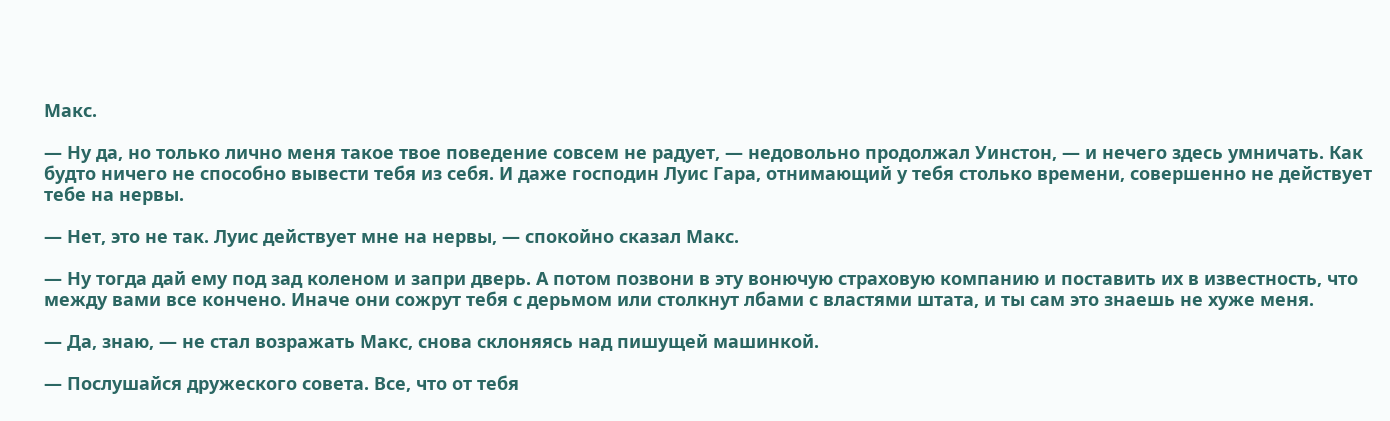Макс.

— Ну да, но только лично меня такое твое поведение совсем не радует, — недовольно продолжал Уинстон, — и нечего здесь умничать. Как будто ничего не способно вывести тебя из себя. И даже господин Луис Гара, отнимающий у тебя столько времени, совершенно не действует тебе на нервы.

— Нет, это не так. Луис действует мне на нервы, — спокойно сказал Макс.

— Ну тогда дай ему под зад коленом и запри дверь. А потом позвони в эту вонючую страховую компанию и поставить их в известность, что между вами все кончено. Иначе они сожрут тебя с дерьмом или столкнут лбами с властями штата, и ты сам это знаешь не хуже меня.

— Да, знаю, — не стал возражать Макс, снова склоняясь над пишущей машинкой.

— Послушайся дружеского совета. Все, что от тебя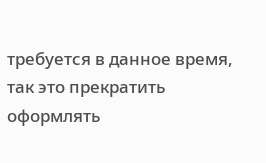требуется в данное время, так это прекратить оформлять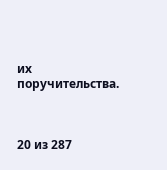их поручительства.



20 из 287